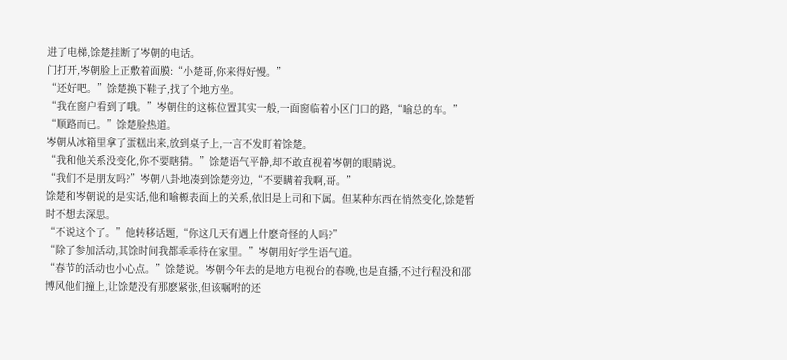进了电梯,馀楚挂断了岑朝的电话。
门打开,岑朝脸上正敷着面膜:“小楚哥,你来得好慢。”
“还好吧。”馀楚换下鞋子,找了个地方坐。
“我在窗户看到了哦。”岑朝住的这栋位置其实一般,一面窗临着小区门口的路,“喻总的车。”
“顺路而已。”馀楚脸热道。
岑朝从冰箱里拿了蛋糕出来,放到桌子上,一言不发盯着馀楚。
“我和他关系没变化,你不要瞎猜。”馀楚语气平静,却不敢直视着岑朝的眼睛说。
“我们不是朋友吗?”岑朝八卦地凑到馀楚旁边,“不要瞒着我啊,哥。”
馀楚和岑朝说的是实话,他和喻榞表面上的关系,依旧是上司和下属。但某种东西在悄然变化,馀楚暂时不想去深思。
“不说这个了。”他转移话题,“你这几天有遇上什麽奇怪的人吗?”
“除了参加活动,其馀时间我都乖乖待在家里。”岑朝用好学生语气道。
“春节的活动也小心点。”馀楚说。岑朝今年去的是地方电视台的春晚,也是直播,不过行程没和邵博风他们撞上,让馀楚没有那麽紧张,但该嘱咐的还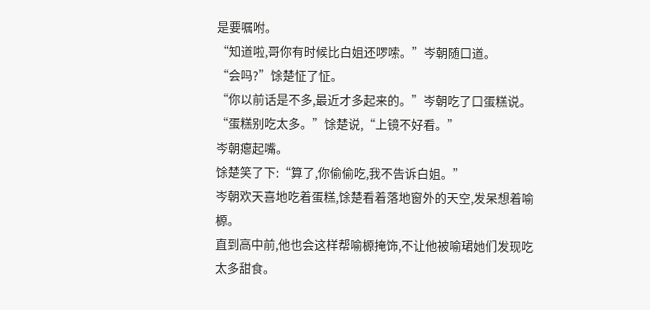是要嘱咐。
“知道啦,哥你有时候比白姐还啰嗦。”岑朝随口道。
“会吗?”馀楚怔了怔。
“你以前话是不多,最近才多起来的。”岑朝吃了口蛋糕说。
“蛋糕别吃太多。”馀楚说,“上镜不好看。”
岑朝瘪起嘴。
馀楚笑了下:“算了,你偷偷吃,我不告诉白姐。”
岑朝欢天喜地吃着蛋糕,馀楚看着落地窗外的天空,发呆想着喻榞。
直到高中前,他也会这样帮喻榞掩饰,不让他被喻珺她们发现吃太多甜食。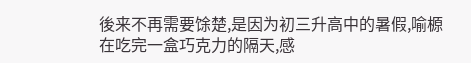後来不再需要馀楚,是因为初三升高中的暑假,喻榞在吃完一盒巧克力的隔天,感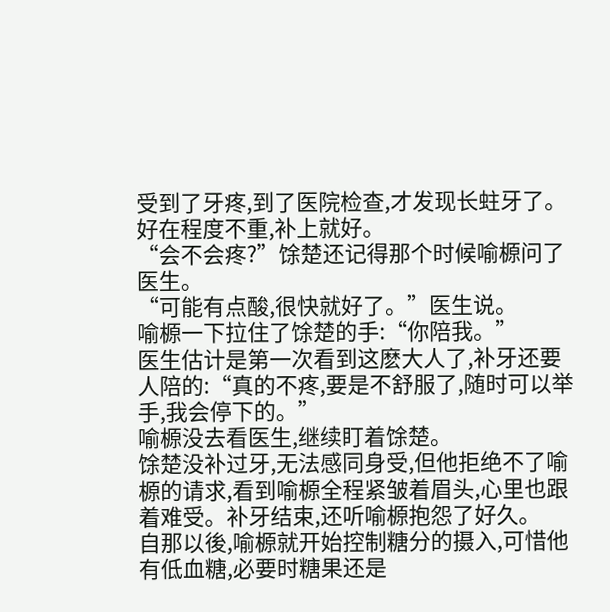受到了牙疼,到了医院检查,才发现长蛀牙了。
好在程度不重,补上就好。
“会不会疼?”馀楚还记得那个时候喻榞问了医生。
“可能有点酸,很快就好了。”医生说。
喻榞一下拉住了馀楚的手:“你陪我。”
医生估计是第一次看到这麽大人了,补牙还要人陪的:“真的不疼,要是不舒服了,随时可以举手,我会停下的。”
喻榞没去看医生,继续盯着馀楚。
馀楚没补过牙,无法感同身受,但他拒绝不了喻榞的请求,看到喻榞全程紧皱着眉头,心里也跟着难受。补牙结束,还听喻榞抱怨了好久。
自那以後,喻榞就开始控制糖分的摄入,可惜他有低血糖,必要时糖果还是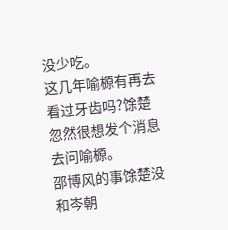没少吃。
这几年喻榞有再去看过牙齿吗?馀楚忽然很想发个消息去问喻榞。
邵博风的事馀楚没和岑朝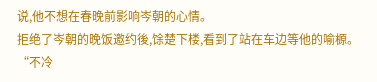说,他不想在春晚前影响岑朝的心情。
拒绝了岑朝的晚饭邀约後,馀楚下楼,看到了站在车边等他的喻榞。
“不冷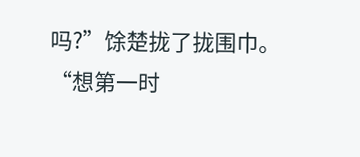吗?”馀楚拢了拢围巾。
“想第一时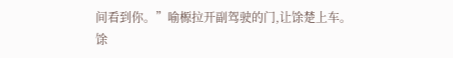间看到你。”喻榞拉开副驾驶的门,让馀楚上车。
馀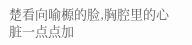楚看向喻榞的脸,胸腔里的心脏一点点加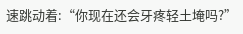速跳动着:“你现在还会牙疼轻土埯吗?”